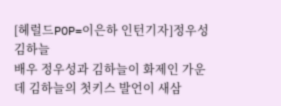[헤럴드POP=이은하 인턴기자]정우성 김하늘
배우 정우성과 김하늘이 화제인 가운데 김하늘의 첫키스 발언이 새삼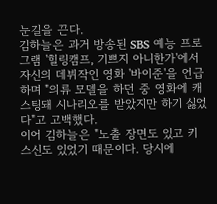눈길을 끈다.
김하늘은 과거 방송된 SBS 예능 프로그램 '힐링캠프, 기쁘지 아니한가'에서 자신의 데뷔작인 영화 '바이준'을 언급하며 "의류 모델을 하던 중 영화에 캐스팅돼 시나리오를 받았지만 하기 싫었다"고 고백했다.
이어 김하늘은 "노출 장면도 있고 키스신도 있었기 때문이다. 당시에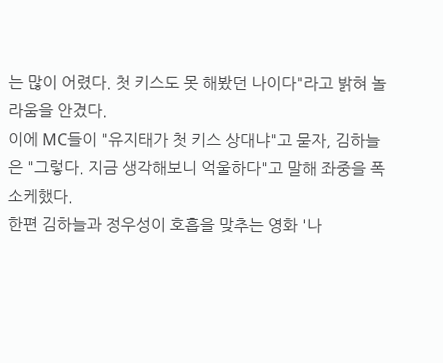는 많이 어렸다. 첫 키스도 못 해봤던 나이다"라고 밝혀 놀라움을 안겼다.
이에 MC들이 "유지태가 첫 키스 상대냐"고 묻자, 김하늘은 "그렇다. 지금 생각해보니 억울하다"고 말해 좌중을 폭소케했다.
한편 김하늘과 정우성이 호흡을 맞추는 영화 '나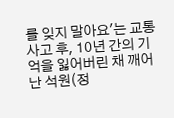를 잊지 말아요'는 교통사고 후, 10년 간의 기억을 잃어버린 채 깨어난 석원(정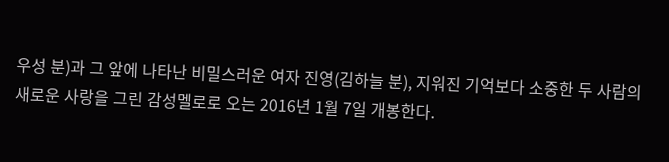우성 분)과 그 앞에 나타난 비밀스러운 여자 진영(김하늘 분), 지워진 기억보다 소중한 두 사람의 새로운 사랑을 그린 감성멜로로 오는 2016년 1월 7일 개봉한다.